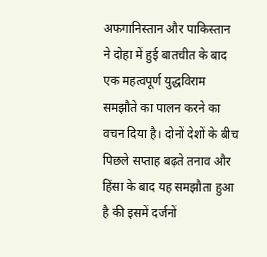अफगानिस्तान और पाकिस्तान ने दोहा में हुई बातचीत के बाद एक महत्वपूर्ण युद्धविराम समझौते का पालन करने का वचन दिया है। दोनों देशों के बीच पिछले सप्ताह बढ़ते तनाव और हिंसा के बाद यह समझौता हुआ है की इसमें दर्जनों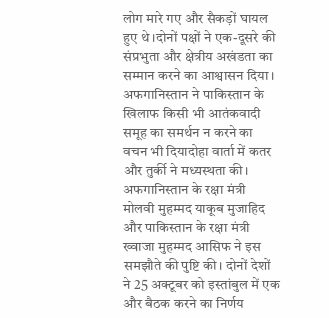लोग मारे गए और सैकड़ों घायल हुए थे।दोनों पक्षों ने एक-दूसरे की संप्रभुता और क्षेत्रीय अखंडता का सम्मान करने का आश्वासन दिया। अफगानिस्तान ने पाकिस्तान के खिलाफ किसी भी आतंकवादी समूह का समर्थन न करने का वचन भी दियादोहा वार्ता में कतर और तुर्की ने मध्यस्थता की। अफगानिस्तान के रक्षा मंत्री मोलवी मुहम्मद याकूब मुजाहिद और पाकिस्तान के रक्षा मंत्री ख्वाजा मुहम्मद आसिफ ने इस समझौते की पुष्टि की। दोनों देशों ने 25 अक्टूबर को इस्तांबुल में एक और बैठक करने का निर्णय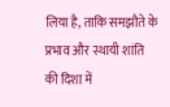लिया है, ताकि समझौते के प्रभाव और स्थायी शांति की दिशा में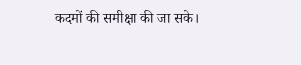कदमों की समीक्षा की जा सके।